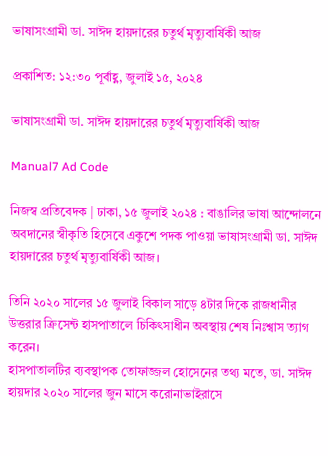ভাষাসংগ্রামী ডা. সাঈদ হায়দারের চতুর্থ মৃত্যুবার্ষিকী আজ

প্রকাশিত: ১২:৩০ পূর্বাহ্ণ, জুলাই ১৫, ২০২৪

ভাষাসংগ্রামী ডা. সাঈদ হায়দারের চতুর্থ মৃত্যুবার্ষিকী আজ

Manual7 Ad Code

নিজস্ব প্রতিবেদক | ঢাকা, ১৫ জুলাই ২০২৪ : বাঙালির ভাষা আন্দোলনে অবদানের স্বীকৃতি হিসেবে একুশে পদক পাওয়া ভাষাসংগ্রামী ডা. সাঈদ হায়দারের চতুর্থ মৃত্যুবার্ষিকী আজ।

তিনি ২০২০ সালের ১৫ জুলাই বিকাল সাড়ে ৪টার দিকে রাজধানীর উত্তরার ক্রিসেন্ট হাসপাতালে চিকিৎসাধীন অবস্থায় শেষ নিঃশ্বাস ত্যাগ করেন।
হাসপাতালটির ব্যবস্থাপক তোফাজ্জল হোসেনের তথ্য মতে, ডা. সাঈদ হায়দার ২০২০ সালের জুন মাসে করোনাভাইরাসে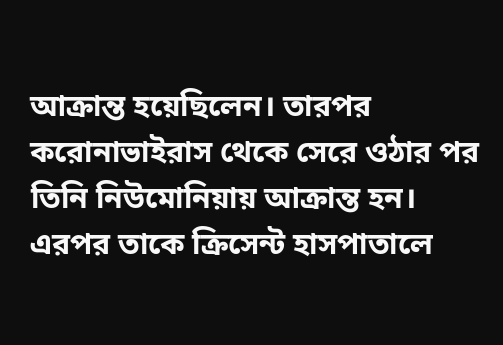আক্রান্ত হয়েছিলেন। তারপর করোনাভাইরাস থেকে সেরে ওঠার পর তিনি নিউমোনিয়ায় আক্রান্ত হন।
এরপর তাকে ক্রিসেন্ট হাসপাতালে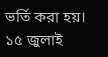ভর্তি করা হয়। ১৫ জুলাই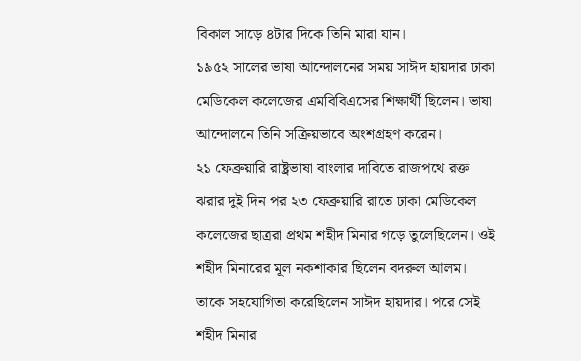বিকাল সাড়ে ৪টার দিকে তিনি মারা যান।
১৯৫২ সালের ভাষা আন্দোলনের সময় সাঈদ হায়দার ঢাকা মেডিকেল কলেজের এমবিবিএসের শিক্ষার্থী ছিলেন। ভাষা আন্দোলনে তিনি সক্রিয়ভাবে অংশগ্রহণ করেন।
২১ ফেব্রুয়ারি রাষ্ট্রভাষা বাংলার দাবিতে রাজপথে রক্ত ঝরার দুই দিন পর ২৩ ফেব্রুয়ারি রাতে ঢাকা মেডিকেল কলেজের ছাত্ররা প্রথম শহীদ মিনার গড়ে তুলেছিলেন। ওই শহীদ মিনারের মূল নকশাকার ছিলেন বদরুল আলম। তাকে সহযোগিতা করেছিলেন সাঈদ হায়দার। পরে সেই শহীদ মিনার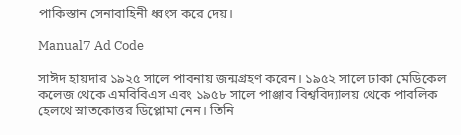পাকিস্তান সেনাবাহিনী ধ্বংস করে দেয়।

Manual7 Ad Code

সাঈদ হায়দার ১৯২৫ সালে পাবনায় জন্মগ্রহণ করেন। ১৯৫২ সালে ঢাকা মেডিকেল কলেজ থেকে এমবিবিএস এবং ১৯৫৮ সালে পাঞ্জাব বিশ্ববিদ্যালয় থেকে পাবলিক হেলথে স্নাতকোত্তর ডিপ্লোমা নেন। তিনি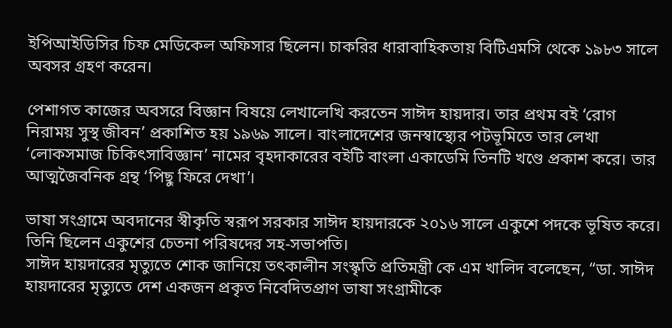ইপিআইডিসির চিফ মেডিকেল অফিসার ছিলেন। চাকরির ধারাবাহিকতায় বিটিএমসি থেকে ১৯৮৩ সালে অবসর গ্রহণ করেন।

পেশাগত কাজের অবসরে বিজ্ঞান বিষয়ে লেখালেখি করতেন সাঈদ হায়দার। তার প্রথম বই ‘রোগ নিরাময় সুস্থ জীবন’ প্রকাশিত হয় ১৯৬৯ সালে। বাংলাদেশের জনস্বাস্থ্যের পটভূমিতে তার লেখা ‘লোকসমাজ চিকিৎসাবিজ্ঞান’ নামের বৃহদাকারের বইটি বাংলা একাডেমি তিনটি খণ্ডে প্রকাশ করে। তার আত্মজৈবনিক গ্রন্থ ‘পিছু ফিরে দেখা’।

ভাষা সংগ্রামে অবদানের স্বীকৃতি স্বরূপ সরকার সাঈদ হায়দারকে ২০১৬ সালে একুশে পদকে ভূষিত করে। তিনি ছিলেন একুশের চেতনা পরিষদের সহ-সভাপতি।
সাঈদ হায়দারের মৃত্যুতে শোক জানিয়ে তৎকালীন সংস্কৃতি প্রতিমন্ত্রী কে এম খালিদ বলেছেন, “ডা. সাঈদ হায়দারের মৃত্যুতে দেশ একজন প্রকৃত নিবেদিতপ্রাণ ভাষা সংগ্রামীকে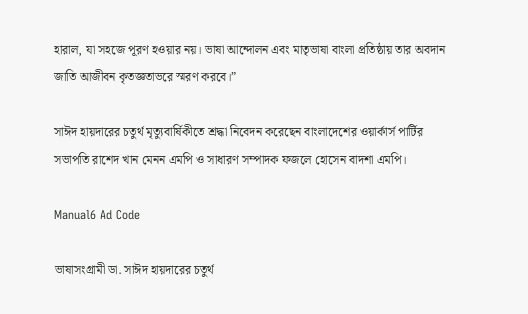হারাল, যা সহজে পূরণ হওয়ার নয়। ভাষা আন্দোলন এবং মাতৃভাষা বাংলা প্রতিষ্ঠায় তার অবদান জাতি আজীবন কৃতজ্ঞতাভরে স্মরণ করবে।”

সাঈদ হায়দারের চতুর্থ মৃত্যুবার্ষিকীতে শ্রদ্ধা নিবেদন করেছেন বাংলাদেশের ওয়ার্কার্স পার্টির সভাপতি রাশেদ খান মেনন এমপি ও সাধারণ সম্পাদক ফজলে হোসেন বাদশা এমপি।

Manual6 Ad Code

ভাষাসংগ্রামী ডা. সাঈদ হায়দারের চতুর্থ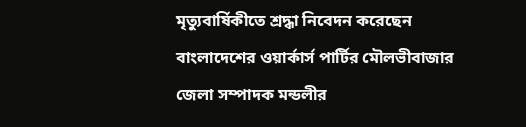মৃত্যুবার্ষিকীতে শ্রদ্ধা নিবেদন করেছেন বাংলাদেশের ওয়ার্কার্স পার্টির মৌলভীবাজার জেলা সম্পাদক মন্ডলীর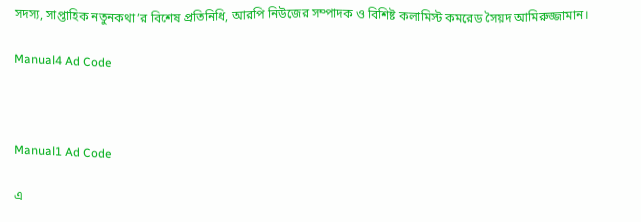সদস্য, সাপ্তাহিক নতুনকথা’র বিশেষ প্রতিনিধি, আরপি নিউজের সম্পাদক ও বিশিষ্ট কলামিস্ট কমরেড সৈয়দ আমিরুজ্জামান।

Manual4 Ad Code



Manual1 Ad Code

এ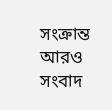সংক্রান্ত আরও সংবাদ